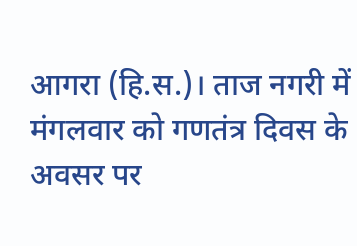आगरा (हि.स.)। ताज नगरी में मंगलवार को गणतंत्र दिवस के अवसर पर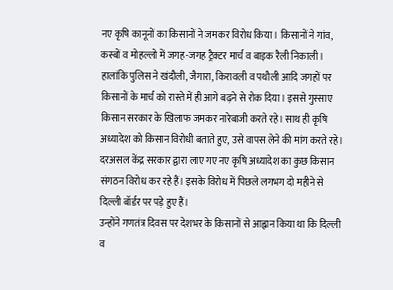नए कृषि कानूनों का किसानों ने जमकर विरोध किया। किसानों ने गांव, कस्बों व मोहल्लो में जगह-जगह ट्रैक्टर मार्च व बाइक रैली निकाली। हालांकि पुलिस ने खंदौली, जैगारा, किरावली व पथौली आदि जगहों पर किसानों के मार्च को रास्ते में ही आगे बढ़ने से रोक दिया। इससे गुस्साए किसान सरकार के खिलाफ जमकर नारेबाजी करते रहे। साथ ही कृषि अध्यादेश को किसान विरोधी बताते हुए, उसे वापस लेने की मांग करते रहे।
दरअसल केंद्र सरकार द्वारा लाए गए नए कृषि अध्यादेश का कुछ किसान संगठन विरोध कर रहे हैं। इसके विरोध में पिछले लगभग दो महीने से दिल्ली बॉर्डर पर पड़े हुए हैं।
उन्होंने गणतंत्र दिवस पर देशभर के किसानों से आह्वान किया था कि दिल्ली व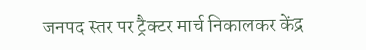जनपद स्तर पर ट्रैक्टर मार्च निकालकर केंद्र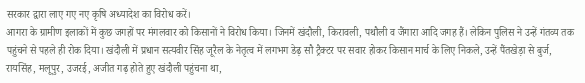सरकार द्वारा लाए गए नए कृषि अध्यादेश का विरोध करें।
आगरा के ग्रामीण इलाकों में कुछ जगहों पर मंगलवार को किसानों ने विरोध किया। जिनमें खंदौली, किरावली, पथौली व जैंगारा आदि जगह हैं। लेकिन पुलिस ने उन्हें गंतव्य तक पहुंचने से पहले ही रोक दिया। खंदौली में प्रधान सत्यवीर सिंह जूरैल के नेतृत्व में लगभग डेढ़ सौ ट्रैक्टर पर सवार होकर किसान मार्च के लिए निकले, उन्हें पैंतखेड़ा से बुर्ज, रायसिंह, मलूपुर, उजरई, अजीत गढ़ होते हुए खंदौली पहुंचना था,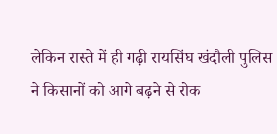लेकिन रास्ते में ही गढ़ी रायसिंघ खंदौली पुलिस ने किसानों को आगे बढ़ने से रोक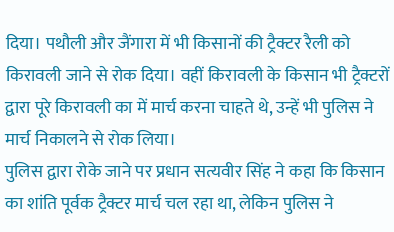दिया। पथौली और जैंगारा में भी किसानों की ट्रैक्टर रैली को किरावली जाने से रोक दिया। वहीं किरावली के किसान भी ट्रैक्टरों द्वारा पूरे किरावली का में मार्च करना चाहते थे, उन्हें भी पुलिस ने मार्च निकालने से रोक लिया।
पुलिस द्वारा रोके जाने पर प्रधान सत्यवीर सिंह ने कहा कि किसान का शांति पूर्वक ट्रैक्टर मार्च चल रहा था, लेकिन पुलिस ने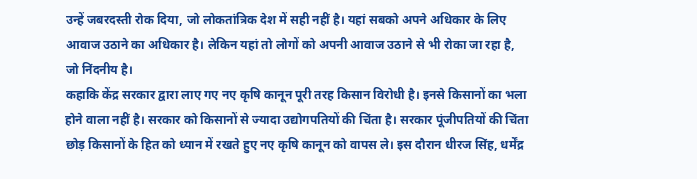उन्हें जबरदस्ती रोक दिया, जो लोकतांत्रिक देश में सही नहीं है। यहां सबको अपने अधिकार के लिए आवाज उठाने का अधिकार है। लेकिन यहां तो लोगों को अपनी आवाज उठाने से भी रोका जा रहा है, जो निंदनीय है।
कहाकि केंद्र सरकार द्वारा लाए गए नए कृषि कानून पूरी तरह किसान विरोधी है। इनसे किसानों का भला होने वाला नहीं है। सरकार को किसानों से ज्यादा उद्योगपतियों की चिंता है। सरकार पूंजीपतियों की चिंता छोड़ किसानों के हित को ध्यान में रखते हुए नए कृषि कानून को वापस ले। इस दौरान धीरज सिंह, धर्मेंद्र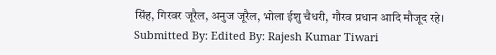सिंह, गिरवर जूरैल, अनुज जूरैल, भोला ईशु चैधरी, गौरव प्रधान आदि मौजूद रहे।
Submitted By: Edited By: Rajesh Kumar Tiwari